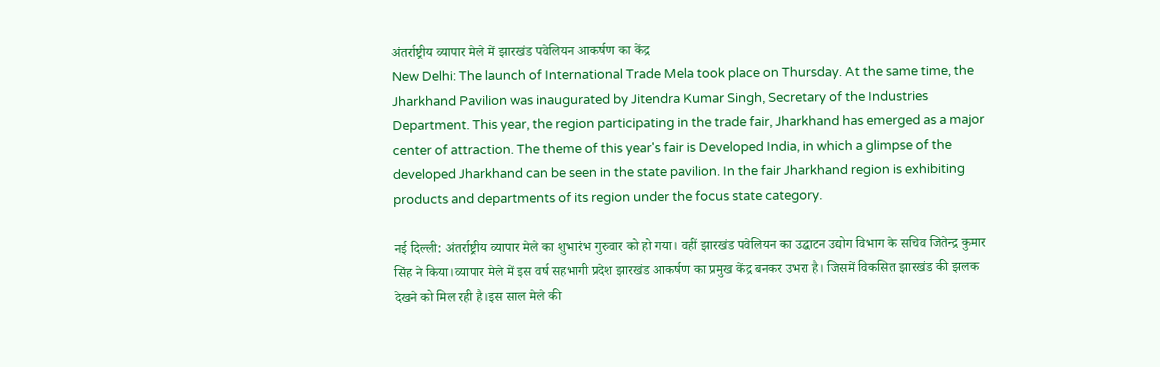अंतर्राष्ट्रीय व्यापार मेले में झारखंड पवेलियन आकर्षण का केंद्र
New Delhi: The launch of International Trade Mela took place on Thursday. At the same time, the Jharkhand Pavilion was inaugurated by Jitendra Kumar Singh, Secretary of the Industries Department. This year, the region participating in the trade fair, Jharkhand has emerged as a major center of attraction. The theme of this year's fair is Developed India, in which a glimpse of the developed Jharkhand can be seen in the state pavilion. In the fair Jharkhand region is exhibiting products and departments of its region under the focus state category.

नई दिल्ली: अंतर्राष्ट्रीय व्यापार मेले का शुभारंभ गुरुवार को हो गया। वहीं झारखंड पवेलियन का उद्घाटन उद्योग विभाग के सचिव जितेन्द्र कुमार सिंह ने किया।व्यापार मेले में इस वर्ष सहभागी प्रदेश झारखंड आकर्षण का प्रमुख केंद्र बनकर उभरा है। जिसमें विकसित झारखंड की झलक देखने को मिल रही है।इस साल मेले की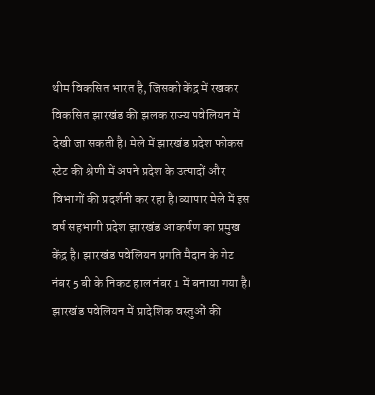थीम विकसित भारत है, जिसको केंद्र में रखकर विकसित झारखंड की झलक राज्य पवेलियन में देखी जा सकती है। मेले में झारखंड प्रदेश फोकस स्टेट की श्रेणी में अपने प्रदेश के उत्पादों और विभागों की प्रदर्शनी कर रहा है।व्यापार मेले में इस वर्ष सहभागी प्रदेश झारखंड आकर्षण का प्रमुख केंद्र है। झारखंड पवेलियन प्रगति मैदान के गेट नंबर 5 बी के निकट हाल नंबर 1 में बनाया गया है। झारखंड पवेलियन में प्रादेशिक वस्तुओं की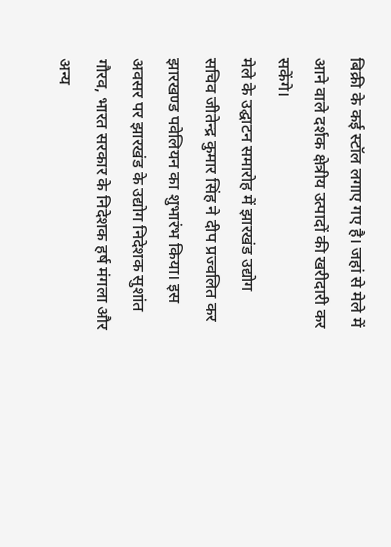बिक्री के कई स्टॉल लगाए गए है। जहां से मेले में आने वाले दर्शक क्षेत्रीय उत्पादों की खरीदारी कर सकेंगे।
मेले के उद्घाटन समारोह में झारखंड उद्योग सचिव जीतेन्द्र कुमार सिंह ने दीप प्रज्वलित कर झारखण्ड पवेलियन का शुभारंभ किया। इस अवसर पर झारखंड के उद्योग निदेशक सुशांत गौरव, भारत सरकार के निदेशक हर्ष मंगला और अन्य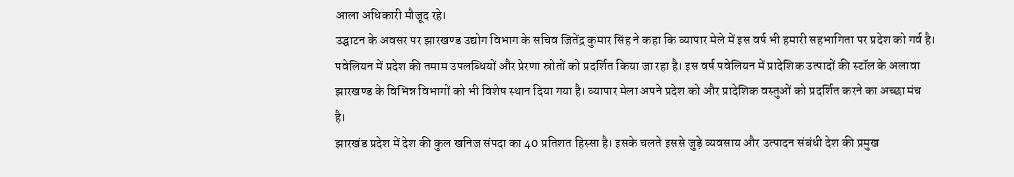आला अधिकारी मौजूद रहे।
उद्घाटन के अवसर पर झारखण्ड उद्योग विभाग के सचिव जितेंद्र कुमार सिंह ने कहा कि व्यापार मेले में इस वर्ष भी हमारी सहभागिता पर प्रदेश को गर्व है। पवेलियन में प्रदेश की तमाम उपलब्धियों और प्रेरणा स्रोतों को प्रदर्शित किया जा रहा है। इस वर्ष पवेलियन में प्रादेशिक उत्पादों की स्टॉल के अलावा झारखण्ड के विभिन्न विभागों को भी विशेष स्थान दिया गया है। व्यापार मेला अपने प्रदेश को और प्रादेशिक वस्तुओं को प्रदर्शित करने का अच्छा मंच है।
झारखंड प्रदेश में देश की कुल खनिज संपदा का 40 प्रतिशत हिस्सा है। इसके चलते इससे जुड़े व्यवसाय और उत्पादन संबंधी देश की प्रमुख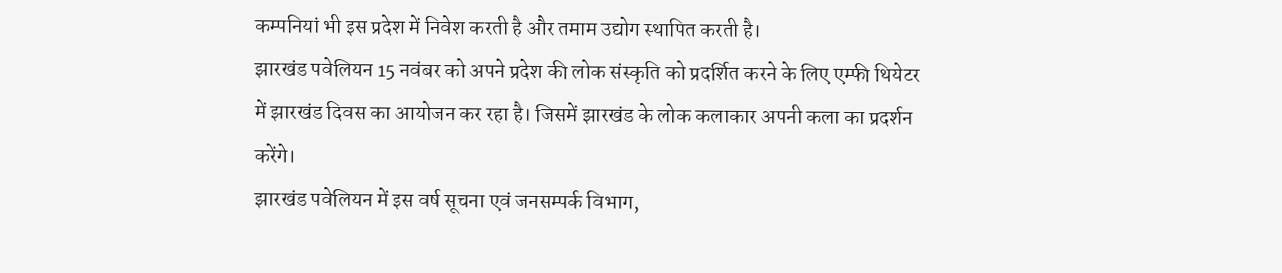कम्पनियां भी इस प्रदेश में निवेश करती है और तमाम उद्योग स्थापित करती है।
झारखंड पवेलियन 15 नवंबर को अपने प्रदेश की लोक संस्कृति को प्रदर्शित करने के लिए एम्फी थियेटर में झारखंड दिवस का आयोजन कर रहा है। जिसमें झारखंड के लोक कलाकार अपनी कला का प्रदर्शन करेंगे।
झारखंड पवेलियन में इस वर्ष सूचना एवं जनसम्पर्क विभाग,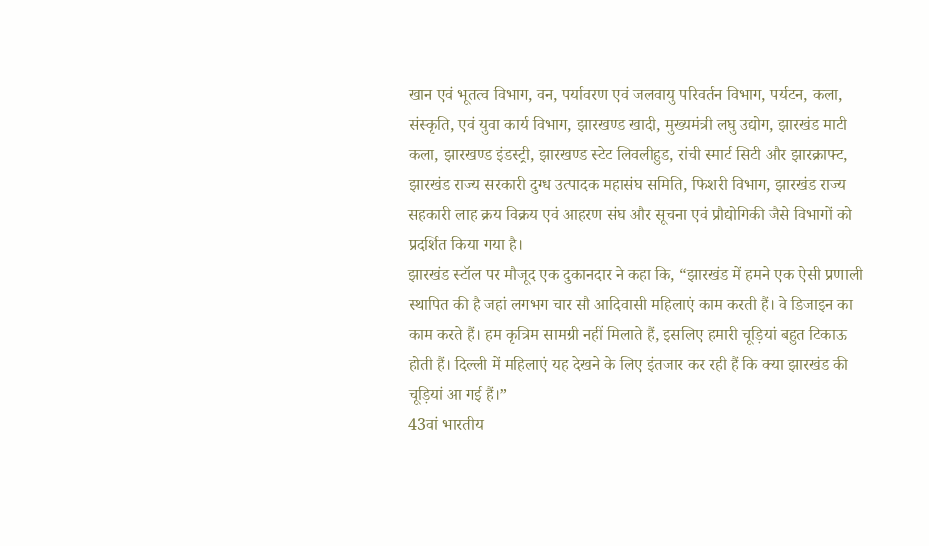खान एवं भूतत्व विभाग, वन, पर्यावरण एवं जलवायु परिवर्तन विभाग, पर्यटन, कला, संस्कृति, एवं युवा कार्य विभाग, झारखण्ड खादी, मुख्यमंत्री लघु उद्योग, झारखंड माटी कला, झारखण्ड इंडस्ट्री, झारखण्ड स्टेट लिवलीहुड, रांची स्मार्ट सिटी और झारक्राफ्ट, झारखंड राज्य सरकारी दुग्ध उत्पादक महासंघ समिति, फिशरी विभाग, झारखंड राज्य सहकारी लाह क्रय विक्रय एवं आहरण संघ और सूचना एवं प्रौद्योगिकी जैसे विभागों को प्रदर्शित किया गया है।
झारखंड स्टॉल पर मौजूद एक दुकानदार ने कहा कि, “झारखंड में हमने एक ऐसी प्रणाली स्थापित की है जहां लगभग चार सौ आदिवासी महिलाएं काम करती हैं। वे डिजाइन का काम करते हैं। हम कृत्रिम सामग्री नहीं मिलाते हैं, इसलिए हमारी चूड़ियां बहुत टिकाऊ होती हैं। दिल्ली में महिलाएं यह देखने के लिए इंतजार कर रही हैं कि क्या झारखंड की चूड़ियां आ गई हैं।”
43वां भारतीय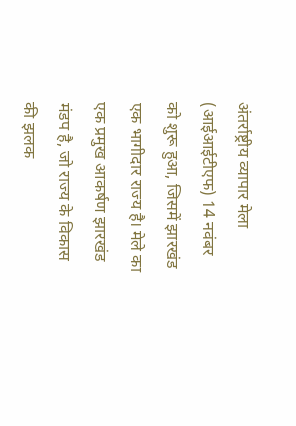अंतर्राष्ट्रीय व्यापार मेला (आईआईटीएफ) 14 नवंबर को शुरू हुआ, जिसमें झारखंड एक भागीदार राज्य है। मेले का एक प्रमुख आकर्षण झारखंड मंडप है, जो राज्य के विकास की झलक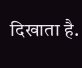दिखाता है.